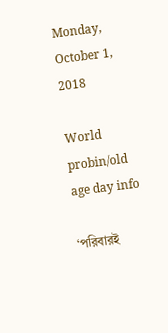Monday, October 1, 2018

World probin/old age day info

‘পরিবারই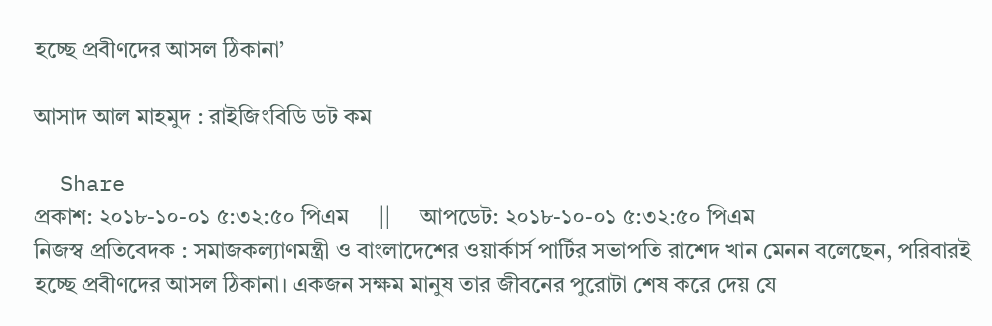হচ্ছে প্রবীণদের আসল ঠিকানা’

আসাদ আল মাহমুদ : রাইজিংবিডি ডট কম

  Share
প্রকাশ: ২০১৮-১০-০১ ৫:৩২:৫০ পিএম     ||     আপডেট: ২০১৮-১০-০১ ৫:৩২:৫০ পিএম
নিজস্ব প্রতিবেদক : সমাজকল্যাণমন্ত্রী ও বাংলাদেশের ওয়ার্কার্স পার্টির সভাপতি রাশেদ খান মেনন বলেছেন, পরিবারই হচ্ছে প্রবীণদের আসল ঠিকানা। একজন সক্ষম মানুষ তার জীবনের পুরোটা শেষ করে দেয় যে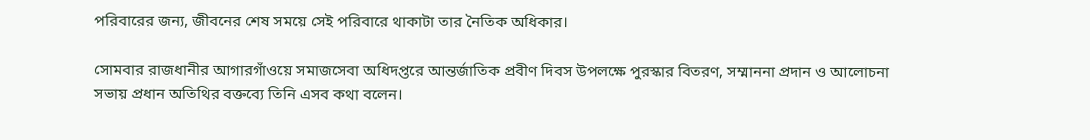পরিবারের জন্য, জীবনের শেষ সময়ে সেই পরিবারে থাকাটা তার নৈতিক অধিকার।

সোমবার রাজধানীর আগারগাঁওয়ে সমাজসেবা অধিদপ্তরে আন্তর্জাতিক প্রবীণ দিবস উপলক্ষে পুরস্কার বিতরণ, সম্মাননা প্রদান ও আলোচনা সভায় প্রধান অতিথির বক্তব্যে তিনি এসব কথা বলেন।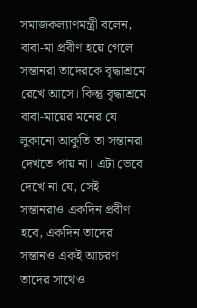সমাজকল্যাণমন্ত্রী বলেন, বাবা-মা প্রবীণ হয়ে গেলে সন্তানরা তাদেরকে বৃদ্ধাশ্রমে রেখে আসে। কিন্তু বৃদ্ধাশ্রমে বাবা-মায়ের মনের যে লুকানো আকুতি তা সন্তানরা দেখতে পায় না। এটা ভেবে দেখে না যে, সেই সন্তানরাও একদিন প্রবীণ হবে, একদিন তাদের সন্তানও একই আচরণ তাদের সাথেও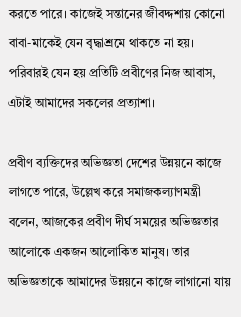করতে পারে। কাজেই সন্তানের জীবদ্দশায় কোনো বাবা-মাকেই যেন বৃদ্ধাশ্রমে থাকতে না হয়। পরিবারই যেন হয় প্রতিটি প্রবীণের নিজ আবাস, এটাই আমাদের সকলের প্রত্যাশা।

প্রবীণ ব্যক্তিদের অভিজ্ঞতা দেশের উন্নয়নে কাজে লাগতে পারে, উল্লেখ করে সমাজকল্যাণমন্ত্রী বলেন, আজকের প্রবীণ দীর্ঘ সময়ের অভিজ্ঞতার আলোকে একজন আলোকিত মানুষ। তার অভিজ্ঞতাকে আমাদের উন্নয়নে কাজে লাগানো যায়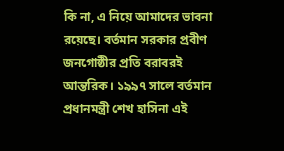কি না, এ নিয়ে আমাদের ভাবনা রয়েছে। বর্তমান সরকার প্রবীণ জনগোষ্ঠীর প্রতি বরাবরই আন্তরিক। ১৯৯৭ সালে বর্তমান প্রধানমন্ত্রী শেখ হাসিনা এই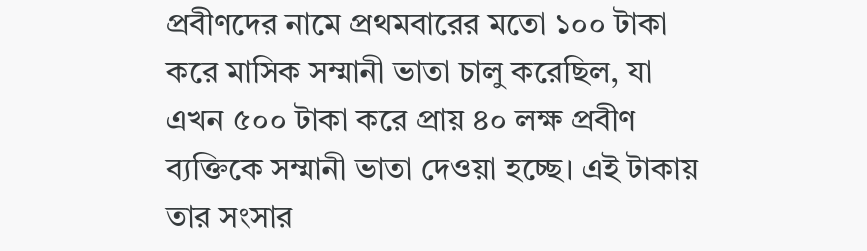প্রবীণদের নামে প্রথমবারের মতো ১০০ টাকা করে মাসিক সম্মানী ভাতা চালু করেছিল, যা এখন ৫০০ টাকা করে প্রায় ৪০ লক্ষ প্রবীণ ব্যক্তিকে সম্মানী ভাতা দেওয়া হচ্ছে। এই টাকায় তার সংসার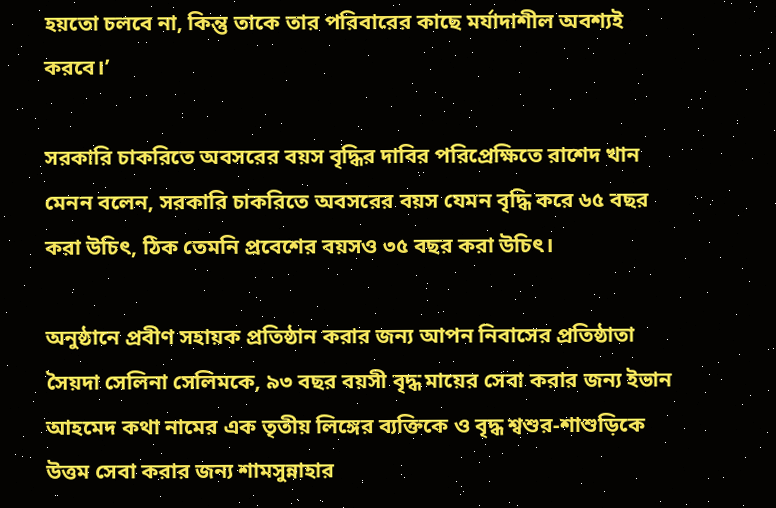হয়তো চলবে না, কিন্তু তাকে তার পরিবারের কাছে মর্যাদাশীল অবশ্যই করবে।’

সরকারি চাকরিতে অবসরের বয়স বৃদ্ধির দাবির পরিপ্রেক্ষিতে রাশেদ খান মেনন বলেন, সরকারি চাকরিতে অবসরের বয়স যেমন বৃদ্ধি করে ৬৫ বছর করা উচিৎ, ঠিক তেমনি প্রবেশের বয়সও ৩৫ বছর করা উচিৎ।

অনুষ্ঠানে প্রবীণ সহায়ক প্রতিষ্ঠান করার জন্য আপন নিবাসের প্রতিষ্ঠাতা সৈয়দা সেলিনা সেলিমকে, ৯৩ বছর বয়সী বৃদ্ধ মায়ের সেবা করার জন্য ইভান আহমেদ কথা নামের এক তৃতীয় লিঙ্গের ব্যক্তিকে ও বৃদ্ধ শ্বশুর-শাশুড়িকে উত্তম সেবা করার জন্য শামসুন্নাহার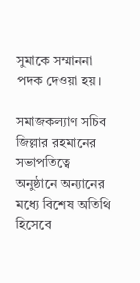সুমাকে সম্মাননা পদক দেওয়া হয়।

সমাজকল্যাণ সচিব জিল্লার রহমানের সভাপতিত্বে অনুষ্ঠানে অন্যানের মধ্যে বিশেষ অতিথি হিসেবে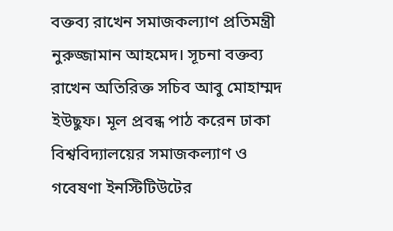বক্তব্য রাখেন সমাজকল্যাণ প্রতিমন্ত্রী নুরুজ্জামান আহমেদ। সূচনা বক্তব্য রাখেন অতিরিক্ত সচিব আবু মোহাম্মদ ইউছুফ। মূল প্রবন্ধ পাঠ করেন ঢাকা বিশ্ববিদ্যালয়ের সমাজকল্যাণ ও গবেষণা ইনস্টিটিউটের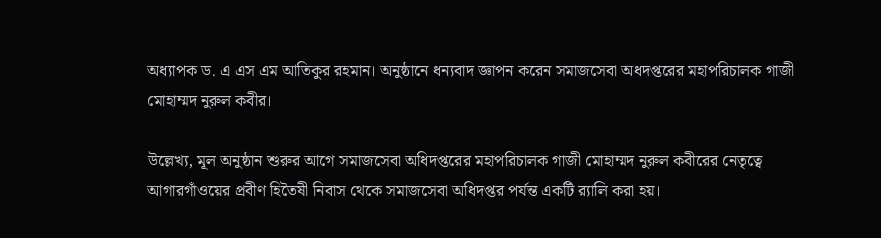অধ্যাপক ড. এ এস এম আতিকুর রহমান। অনুষ্ঠানে ধন্যবাদ জ্ঞাপন করেন সমাজসেবা অধদপ্তরের মহাপরিচালক গাজী মোহাম্মদ নুরুল কবীর।

উল্লেখ্য, মূল অনুষ্ঠান শুরুর আগে সমাজসেবা অধিদপ্তরের মহাপরিচালক গাজী মোহাম্মদ নুরুল কবীরের নেতৃত্বে আগারগাঁওয়ের প্রবীণ হিতৈষী নিবাস থেকে সমাজসেবা অধিদপ্তর পর্যন্ত একটি র‍্যালি করা হয়।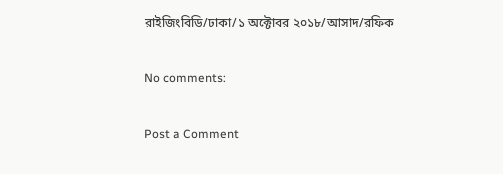রাইজিংবিডি/ঢাকা/১ অক্টোবর ২০১৮/আসাদ/রফিক

No comments:

Post a Comment